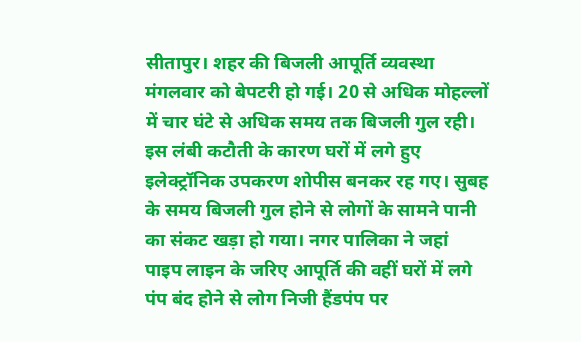सीतापुर। शहर की बिजली आपूर्ति व्यवस्था मंगलवार को बेपटरी हो गई। 20 से अधिक मोहल्लों में चार घंटे से अधिक समय तक बिजली गुल रही। इस लंबी कटौती के कारण घरों में लगे हुए इलेक्ट्रॉनिक उपकरण शोपीस बनकर रह गए। सुबह के समय बिजली गुल होने से लोगों के सामने पानी का संकट खड़ा हो गया। नगर पालिका ने जहां पाइप लाइन के जरिए आपूर्ति की वहीं घरों में लगे पंप बंद होने से लोग निजी हैंडपंप पर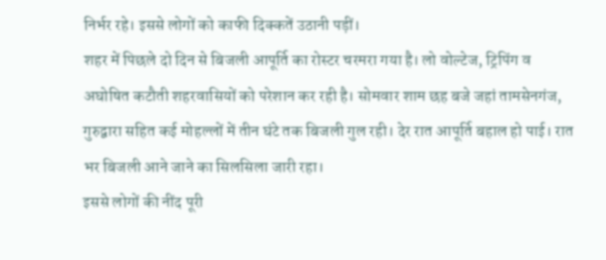निर्भर रहे। इससे लोगों को काफी दिक्कतें उठानी पड़ीं।
शहर में पिछले दो दिन से बिजली आपूर्ति का रोस्टर चरमरा गया है। लो वोल्टेज, ट्रिपिंग व अघोषित कटौती शहरवासियों को परेशान कर रही है। सोमवार शाम छह बजे जहां तामसेनगंज, गुरुद्वारा सहित कई मोहल्लों में तीन घंटे तक बिजली गुल रही। देर रात आपूर्ति बहाल हो पाई। रात भर बिजली आने जाने का सिलसिला जारी रहा।
इससे लोगों की नींद पूरी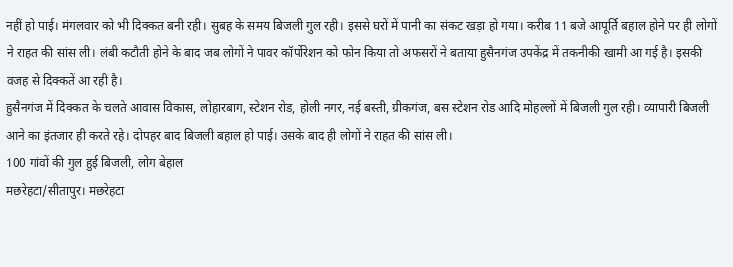नहीं हो पाई। मंगलवार को भी दिक्कत बनी रही। सुबह के समय बिजली गुल रही। इससे घरों में पानी का संकट खड़ा हो गया। करीब 11 बजे आपूर्ति बहाल होने पर ही लोगों ने राहत की सांस ली। लंबी कटौती होने के बाद जब लोगों ने पावर कॉर्पोरेशन को फोन किया तो अफसरों ने बताया हुसैनगंज उपकेंद्र में तकनीकी खामी आ गई है। इसकी वजह से दिक्कतें आ रही है।
हुसैनगंज में दिक्कत के चलते आवास विकास, लोहारबाग, स्टेशन रोड, होली नगर, नई बस्ती, ग्रीकगंज, बस स्टेशन रोड आदि मोहल्लों में बिजली गुल रही। व्यापारी बिजली आने का इंतजार ही करते रहे। दोपहर बाद बिजली बहाल हो पाई। उसके बाद ही लोगों ने राहत की सांस ली।
100 गांवों की गुल हुई बिजली, लोग बेहाल
मछरेहटा/सीतापुर। मछरेहटा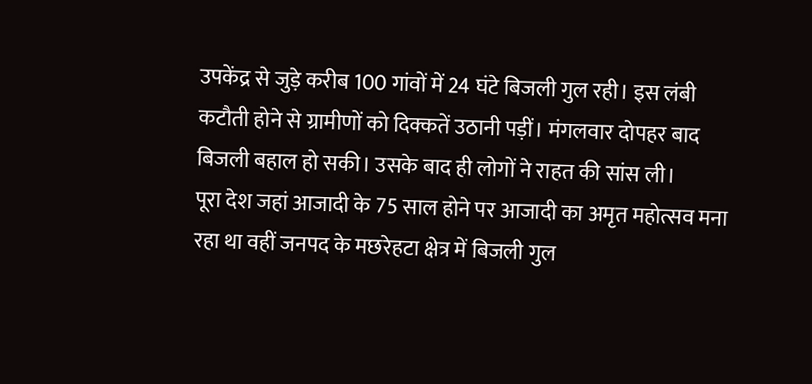उपकेंद्र से जुड़े करीब 100 गांवों में 24 घंटे बिजली गुल रही। इस लंबी कटौती होने से ग्रामीणों को दिक्कतें उठानी पड़ीं। मंगलवार दोपहर बाद बिजली बहाल हो सकी। उसके बाद ही लोगों ने राहत की सांस ली।
पूरा देश जहां आजादी के 75 साल होने पर आजादी का अमृत महोत्सव मना रहा था वहीं जनपद के मछरेहटा क्षेत्र में बिजली गुल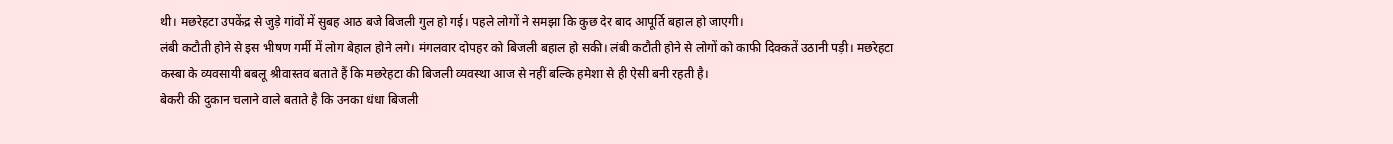थी। मछरेहटा उपकेंद्र से जुड़े गांवों में सुबह आठ बजे बिजली गुल हो गई। पहले लोगों ने समझा कि कुछ देर बाद आपूर्ति बहाल हो जाएगी।
लंबी कटौती होने से इस भीषण गर्मी में लोग बेहाल होने लगे। मंगलवार दोपहर को बिजली बहाल हो सकी। लंबी कटौती होने से लोगों को काफी दिक्कतें उठानी पड़ी। मछरेहटा कस्बा के व्यवसायी बबलू श्रीवास्तव बताते हैं कि मछरेहटा की बिजली व्यवस्था आज से नहीं बल्कि हमेशा से ही ऐसी बनी रहती है।
बेकरी की दुकान चलाने वाले बताते है कि उनका धंधा बिजली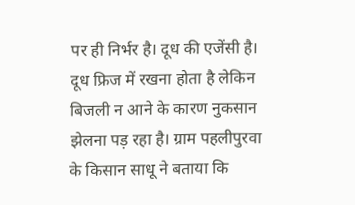पर ही निर्भर है। दूध की एजेंसी है। दूध फ्रिज में रखना होता है लेकिन बिजली न आने के कारण नुकसान झेलना पड़ रहा है। ग्राम पहलीपुरवा के किसान साधू ने बताया कि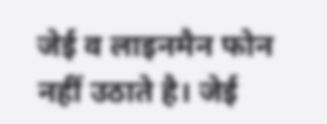जेई व लाइनमैन फोन नहीं उठाते है। जेई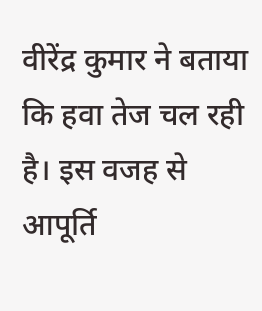वीरेंद्र कुमार ने बताया कि हवा तेज चल रही है। इस वजह से आपूर्ति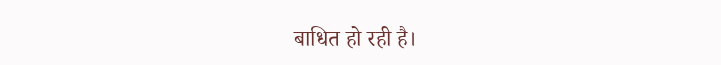बाधित हो रही है।